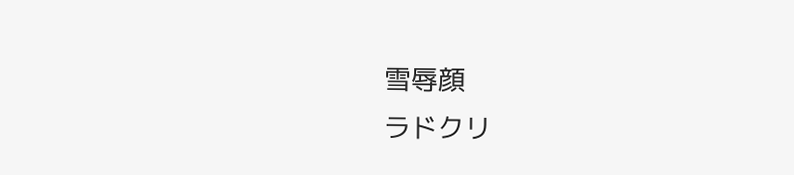雪辱顔
ラドクリ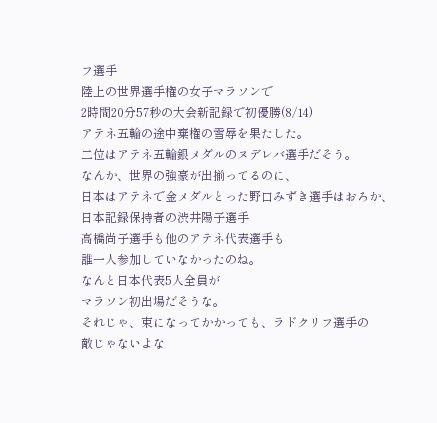フ選手
陸上の世界選手権の女子マラソンで
2時間20分57秒の大会新記録で初優勝(8/14)
アテネ五輪の途中棄権の雪辱を果たした。
二位はアテネ五輪銀メダルのヌデレバ選手だそう。
なんか、世界の強豪が出揃ってるのに、
日本はアテネで金メダルとった野口みずき選手はおろか、
日本記録保持者の渋井陽子選手
高橋尚子選手も他のアテネ代表選手も
誰一人参加していなかったのね。
なんと日本代表5人全員が
マラソン初出場だそうな。
それじゃ、束になってかかっても、ラドクリフ選手の
敵じゃないよな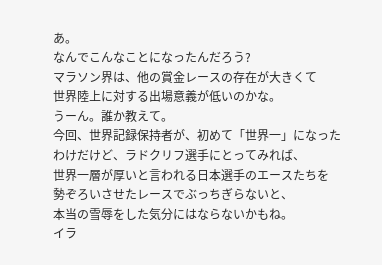あ。
なんでこんなことになったんだろう?
マラソン界は、他の賞金レースの存在が大きくて
世界陸上に対する出場意義が低いのかな。
うーん。誰か教えて。
今回、世界記録保持者が、初めて「世界一」になった
わけだけど、ラドクリフ選手にとってみれば、
世界一層が厚いと言われる日本選手のエースたちを
勢ぞろいさせたレースでぶっちぎらないと、
本当の雪辱をした気分にはならないかもね。
イラ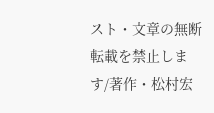スト・文章の無断転載を禁止します/著作・松村宏